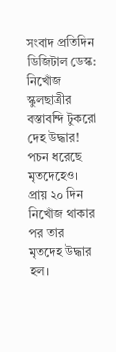সংবাদ প্রতিদিন ডিজিটাল ডেস্ক: নিখোঁজ স্কুলছাত্রীর বস্তাবন্দি টুকরো দেহ উদ্ধার! পচন ধরেছে মৃতদেহেও। প্রায় ২০ দিন নিখোঁজ থাকার পর তার মৃতদেহ উদ্ধার হল।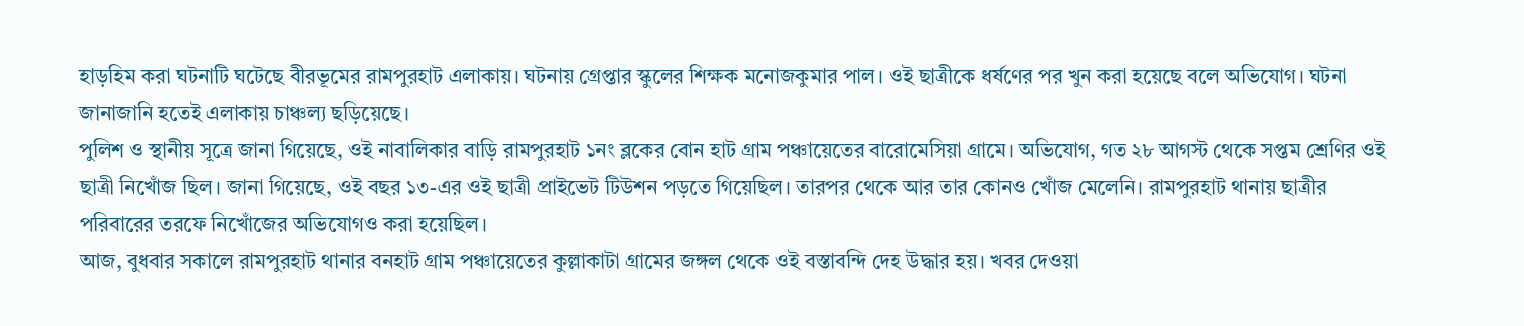হাড়হিম করা ঘটনাটি ঘটেছে বীরভূমের রামপুরহাট এলাকায়। ঘটনায় গ্রেপ্তার স্কুলের শিক্ষক মনোজকুমার পাল। ওই ছাত্রীকে ধর্ষণের পর খুন করা হয়েছে বলে অভিযোগ। ঘটনা জানাজানি হতেই এলাকায় চাঞ্চল্য ছড়িয়েছে।
পুলিশ ও স্থানীয় সূত্রে জানা গিয়েছে, ওই নাবালিকার বাড়ি রামপুরহাট ১নং ব্লকের বোন হাট গ্রাম পঞ্চায়েতের বারোমেসিয়া গ্রামে। অভিযোগ, গত ২৮ আগস্ট থেকে সপ্তম শ্রেণির ওই ছাত্রী নিখোঁজ ছিল। জানা গিয়েছে, ওই বছর ১৩-এর ওই ছাত্রী প্রাইভেট টিউশন পড়তে গিয়েছিল। তারপর থেকে আর তার কোনও খোঁজ মেলেনি। রামপুরহাট থানায় ছাত্রীর পরিবারের তরফে নিখোঁজের অভিযোগও করা হয়েছিল।
আজ, বুধবার সকালে রামপুরহাট থানার বনহাট গ্রাম পঞ্চায়েতের কুল্লাকাটা গ্রামের জঙ্গল থেকে ওই বস্তাবন্দি দেহ উদ্ধার হয়। খবর দেওয়া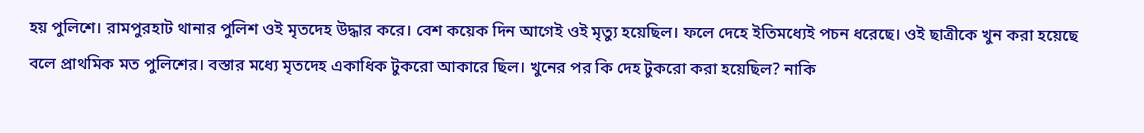হয় পুলিশে। রামপুরহাট থানার পুলিশ ওই মৃতদেহ উদ্ধার করে। বেশ কয়েক দিন আগেই ওই মৃত্যু হয়েছিল। ফলে দেহে ইতিমধ্যেই পচন ধরেছে। ওই ছাত্রীকে খুন করা হয়েছে বলে প্রাথমিক মত পুলিশের। বস্তার মধ্যে মৃতদেহ একাধিক টুকরো আকারে ছিল। খুনের পর কি দেহ টুকরো করা হয়েছিল? নাকি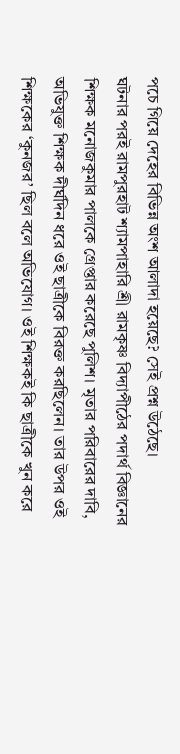পচে গিয়ে দেহের বিভিন্ন অংশ আলাদা হয়েছে? সেই প্রশ্ন উঠেছে।
ঘটনার পরই রামপুরহাট শ্যামপাহারি শ্রী রামকৃষ্ণ বিদ্যাপীঠের পদার্থ বিজ্ঞানের শিক্ষক মনোজকুমার পালকে গ্রেপ্তার করেছে পুলিশ। মৃতার পরিবারের দাবি, অভিযুক্ত শিক্ষক দীর্ঘদিন ধরে ওই ছাত্রীকে বিরক্ত করছিলেন। তার উপর ওই শিক্ষকের ‘কুনজর’ ছিল বলে অভিযোগ। ওই শিক্ষকই কি ছাত্রীকে খুন করে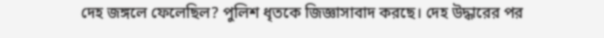দেহ জঙ্গলে ফেলেছিল? পুলিশ ধৃতকে জিজ্ঞাসাবাদ করছে। দেহ উদ্ধারের পর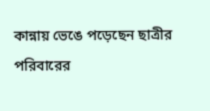কান্নায় ভেঙে পড়েছেন ছাত্রীর পরিবারের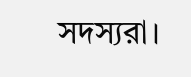সদস্যরা।